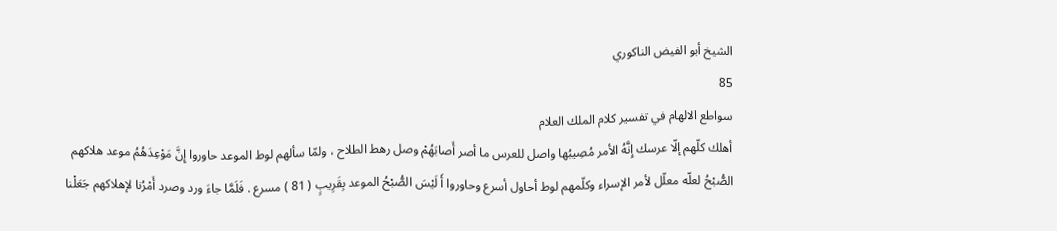الشيخ أبو الفيض الناكوري
85
سواطع الالهام في تفسير كلام الملك العلام
أهلك كلّهم إلّا عرسك إِنَّهُ الأمر مُصِيبُها واصل للعرس ما أصر أَصابَهُمْ وصل رهط الطلاح ، ولمّا سألهم لوط الموعد حاوروا إِنَّ مَوْعِدَهُمُ موعد هلاكهم الصُّبْحُ لعلّه معلّل لأمر الإسراء وكلّمهم لوط أحاول أسرع وحاوروا أَ لَيْسَ الصُّبْحُ الموعد بِقَرِيبٍ ( 81 ) مسرع . فَلَمَّا جاءَ ورد وصرد أَمْرُنا لإهلاكهم جَعَلْنا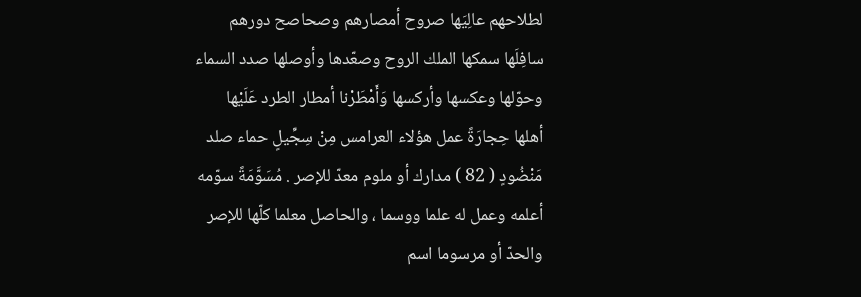لطلاحهم عالِيَها صروح أمصارهم وصحاصح دورهم سافِلَها سمكها الملك الروح وصعّدها وأوصلها صدد السماء وحوّلها وعكسها وأركسها وَأَمْطَرْنا أمطار الطرد عَلَيْها أهلها حِجارَةً عمل هؤلاء العرامس مِنْ سِجِّيلٍ حماء صلد مَنْضُودٍ ( 82 ) مدارك أو ملوم معدّ للإصر . مُسَوَّمَةً سوّمه أعلمه وعمل له علما ووسما ، والحاصل معلما كلّها للإصر والحدّ أو مرسوما اسم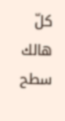كلّ هالك سطح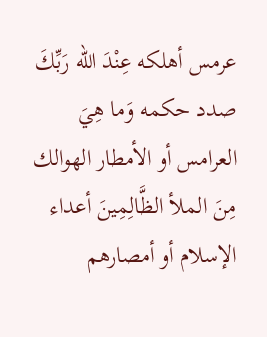عرمس أهلكه عِنْدَ اللّه رَبِّكَ صدد حكمه وَما هِيَ العرامس أو الأمطار الهوالك مِنَ الملأ الظَّالِمِينَ أعداء الإسلام أو أمصارهم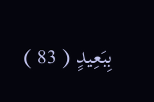بِبَعِيدٍ ( 83 )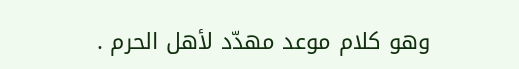وهو كلام موعد مهدّد لأهل الحرم .